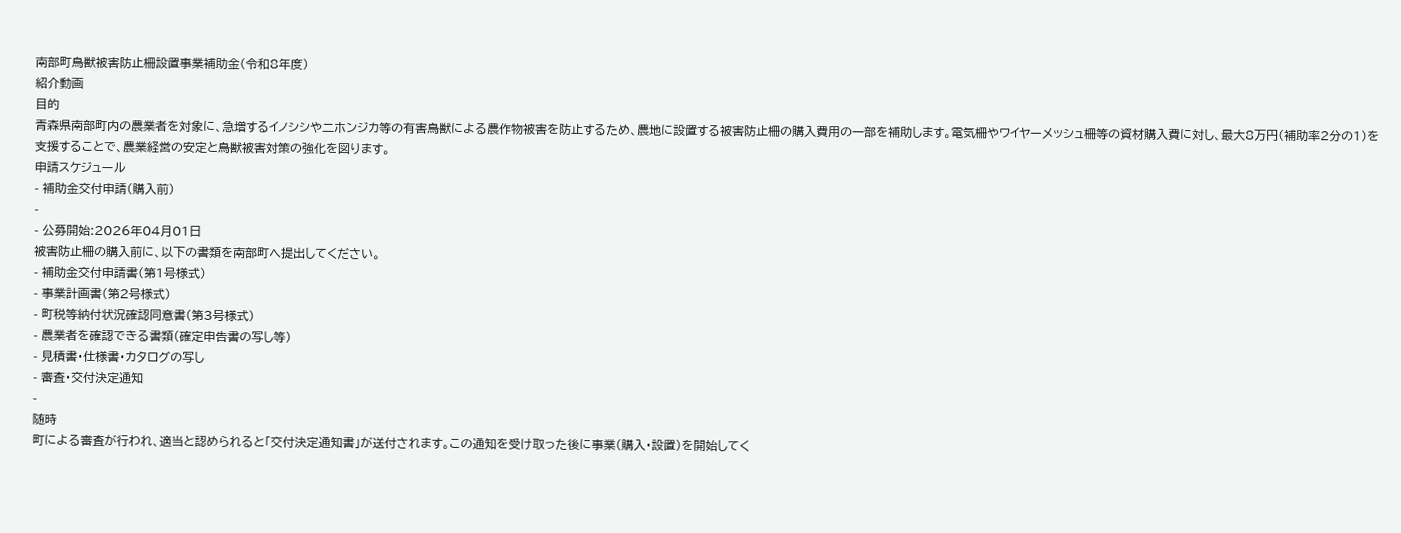南部町鳥獣被害防止柵設置事業補助金(令和8年度)
紹介動画
目的
青森県南部町内の農業者を対象に、急増するイノシシや二ホンジカ等の有害鳥獣による農作物被害を防止するため、農地に設置する被害防止柵の購入費用の一部を補助します。電気柵やワイヤーメッシュ柵等の資材購入費に対し、最大8万円(補助率2分の1)を支援することで、農業経営の安定と鳥獣被害対策の強化を図ります。
申請スケジュール
- 補助金交付申請(購入前)
-
- 公募開始:2026年04月01日
被害防止柵の購入前に、以下の書類を南部町へ提出してください。
- 補助金交付申請書(第1号様式)
- 事業計画書(第2号様式)
- 町税等納付状況確認同意書(第3号様式)
- 農業者を確認できる書類(確定申告書の写し等)
- 見積書・仕様書・カタログの写し
- 審査・交付決定通知
-
随時
町による審査が行われ、適当と認められると「交付決定通知書」が送付されます。この通知を受け取った後に事業(購入・設置)を開始してく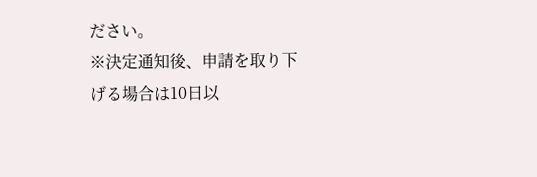ださい。
※決定通知後、申請を取り下げる場合は10日以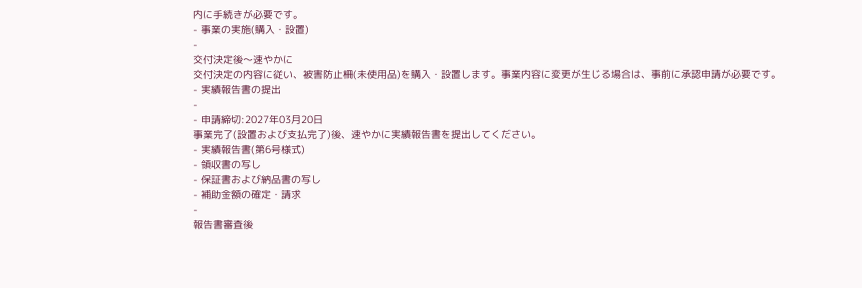内に手続きが必要です。
- 事業の実施(購入・設置)
-
交付決定後〜速やかに
交付決定の内容に従い、被害防止柵(未使用品)を購入・設置します。事業内容に変更が生じる場合は、事前に承認申請が必要です。
- 実績報告書の提出
-
- 申請締切:2027年03月20日
事業完了(設置および支払完了)後、速やかに実績報告書を提出してください。
- 実績報告書(第6号様式)
- 領収書の写し
- 保証書および納品書の写し
- 補助金額の確定・請求
-
報告書審査後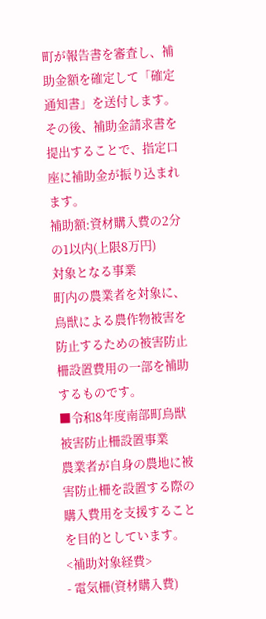町が報告書を審査し、補助金額を確定して「確定通知書」を送付します。その後、補助金請求書を提出することで、指定口座に補助金が振り込まれます。
補助額:資材購入費の2分の1以内(上限8万円)
対象となる事業
町内の農業者を対象に、鳥獣による農作物被害を防止するための被害防止柵設置費用の一部を補助するものです。
■令和8年度南部町鳥獣被害防止柵設置事業
農業者が自身の農地に被害防止柵を設置する際の購入費用を支援することを目的としています。
<補助対象経費>
- 電気柵(資材購入費)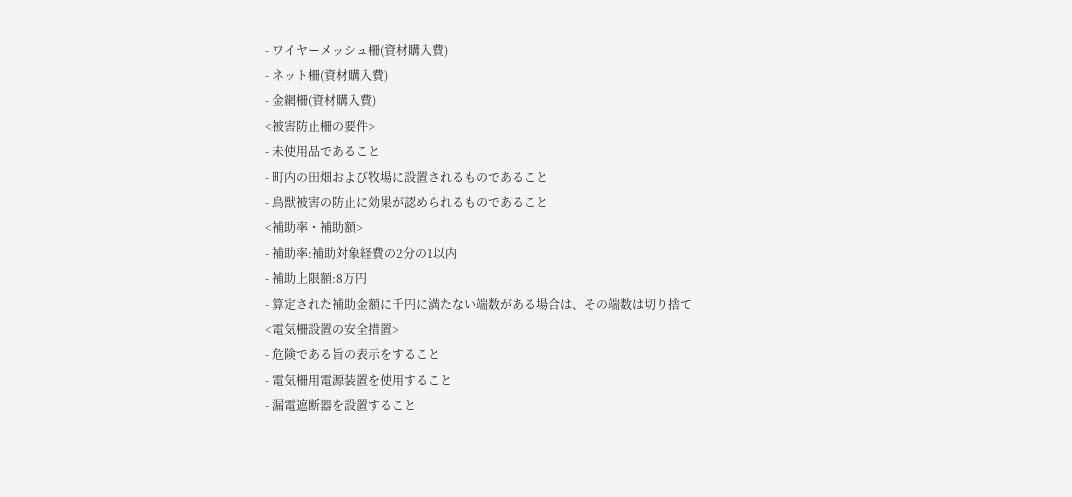- ワイヤーメッシュ柵(資材購入費)
- ネット柵(資材購入費)
- 金網柵(資材購入費)
<被害防止柵の要件>
- 未使用品であること
- 町内の田畑および牧場に設置されるものであること
- 鳥獣被害の防止に効果が認められるものであること
<補助率・補助額>
- 補助率:補助対象経費の2分の1以内
- 補助上限額:8万円
- 算定された補助金額に千円に満たない端数がある場合は、その端数は切り捨て
<電気柵設置の安全措置>
- 危険である旨の表示をすること
- 電気柵用電源装置を使用すること
- 漏電遮断器を設置すること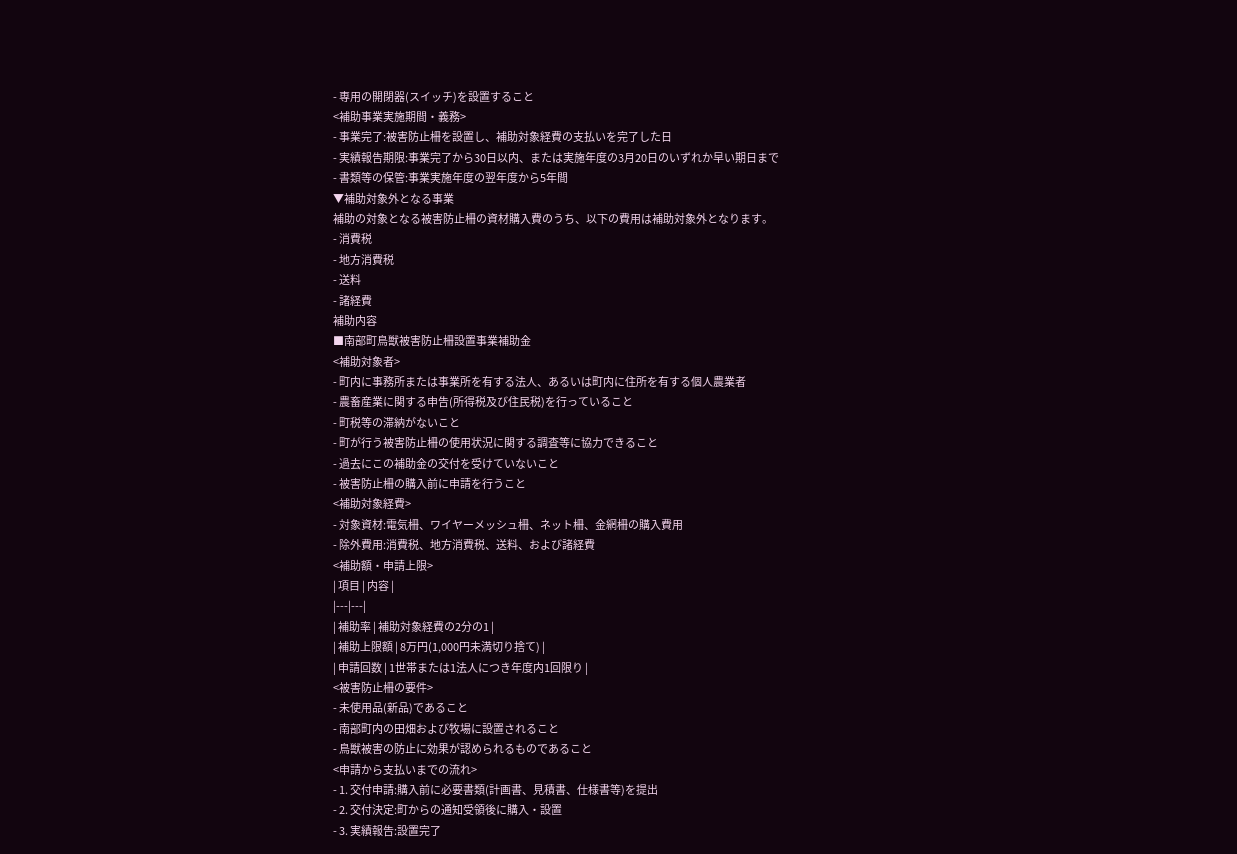- 専用の開閉器(スイッチ)を設置すること
<補助事業実施期間・義務>
- 事業完了:被害防止柵を設置し、補助対象経費の支払いを完了した日
- 実績報告期限:事業完了から30日以内、または実施年度の3月20日のいずれか早い期日まで
- 書類等の保管:事業実施年度の翌年度から5年間
▼補助対象外となる事業
補助の対象となる被害防止柵の資材購入費のうち、以下の費用は補助対象外となります。
- 消費税
- 地方消費税
- 送料
- 諸経費
補助内容
■南部町鳥獣被害防止柵設置事業補助金
<補助対象者>
- 町内に事務所または事業所を有する法人、あるいは町内に住所を有する個人農業者
- 農畜産業に関する申告(所得税及び住民税)を行っていること
- 町税等の滞納がないこと
- 町が行う被害防止柵の使用状況に関する調査等に協力できること
- 過去にこの補助金の交付を受けていないこと
- 被害防止柵の購入前に申請を行うこと
<補助対象経費>
- 対象資材:電気柵、ワイヤーメッシュ柵、ネット柵、金網柵の購入費用
- 除外費用:消費税、地方消費税、送料、および諸経費
<補助額・申請上限>
| 項目 | 内容 |
|---|---|
| 補助率 | 補助対象経費の2分の1 |
| 補助上限額 | 8万円(1,000円未満切り捨て) |
| 申請回数 | 1世帯または1法人につき年度内1回限り |
<被害防止柵の要件>
- 未使用品(新品)であること
- 南部町内の田畑および牧場に設置されること
- 鳥獣被害の防止に効果が認められるものであること
<申請から支払いまでの流れ>
- 1. 交付申請:購入前に必要書類(計画書、見積書、仕様書等)を提出
- 2. 交付決定:町からの通知受領後に購入・設置
- 3. 実績報告:設置完了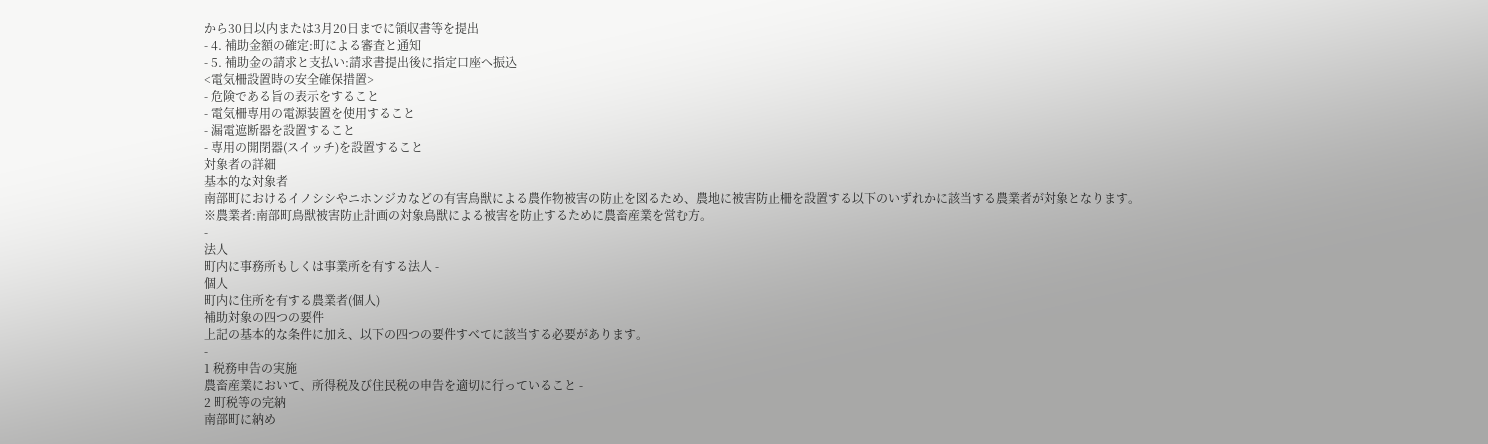から30日以内または3月20日までに領収書等を提出
- 4. 補助金額の確定:町による審査と通知
- 5. 補助金の請求と支払い:請求書提出後に指定口座へ振込
<電気柵設置時の安全確保措置>
- 危険である旨の表示をすること
- 電気柵専用の電源装置を使用すること
- 漏電遮断器を設置すること
- 専用の開閉器(スイッチ)を設置すること
対象者の詳細
基本的な対象者
南部町におけるイノシシやニホンジカなどの有害鳥獣による農作物被害の防止を図るため、農地に被害防止柵を設置する以下のいずれかに該当する農業者が対象となります。
※農業者:南部町鳥獣被害防止計画の対象鳥獣による被害を防止するために農畜産業を営む方。
-
法人
町内に事務所もしくは事業所を有する法人 -
個人
町内に住所を有する農業者(個人)
補助対象の四つの要件
上記の基本的な条件に加え、以下の四つの要件すべてに該当する必要があります。
-
1 税務申告の実施
農畜産業において、所得税及び住民税の申告を適切に行っていること -
2 町税等の完納
南部町に納め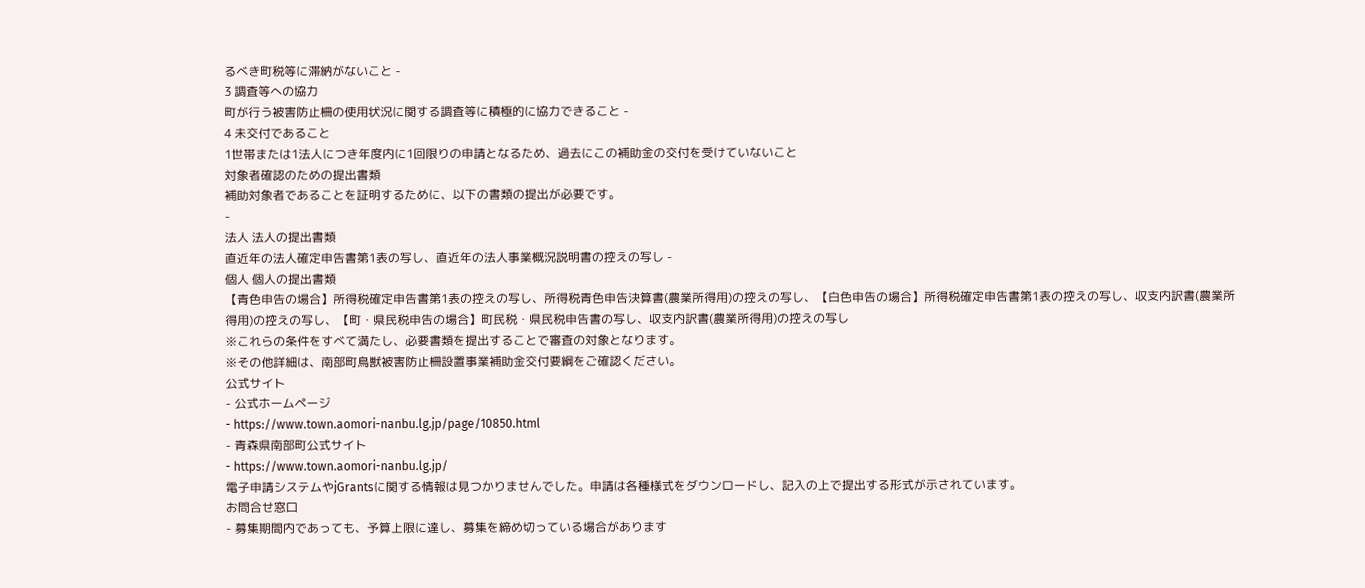るべき町税等に滞納がないこと -
3 調査等への協力
町が行う被害防止柵の使用状況に関する調査等に積極的に協力できること -
4 未交付であること
1世帯または1法人につき年度内に1回限りの申請となるため、過去にこの補助金の交付を受けていないこと
対象者確認のための提出書類
補助対象者であることを証明するために、以下の書類の提出が必要です。
-
法人 法人の提出書類
直近年の法人確定申告書第1表の写し、直近年の法人事業概況説明書の控えの写し -
個人 個人の提出書類
【青色申告の場合】所得税確定申告書第1表の控えの写し、所得税青色申告決算書(農業所得用)の控えの写し、【白色申告の場合】所得税確定申告書第1表の控えの写し、収支内訳書(農業所得用)の控えの写し、【町・県民税申告の場合】町民税・県民税申告書の写し、収支内訳書(農業所得用)の控えの写し
※これらの条件をすべて満たし、必要書類を提出することで審査の対象となります。
※その他詳細は、南部町鳥獣被害防止柵設置事業補助金交付要綱をご確認ください。
公式サイト
- 公式ホームページ
- https://www.town.aomori-nanbu.lg.jp/page/10850.html
- 青森県南部町公式サイト
- https://www.town.aomori-nanbu.lg.jp/
電子申請システムやjGrantsに関する情報は見つかりませんでした。申請は各種様式をダウンロードし、記入の上で提出する形式が示されています。
お問合せ窓口
- 募集期間内であっても、予算上限に達し、募集を締め切っている場合があります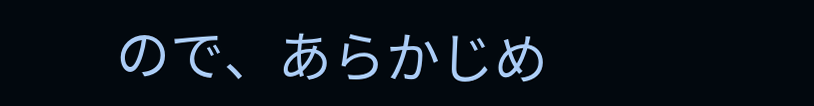ので、あらかじめ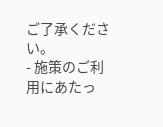ご了承ください。
- 施策のご利用にあたっ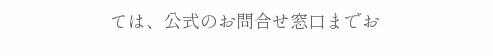ては、公式のお問合せ窓口までお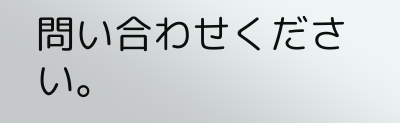問い合わせください。